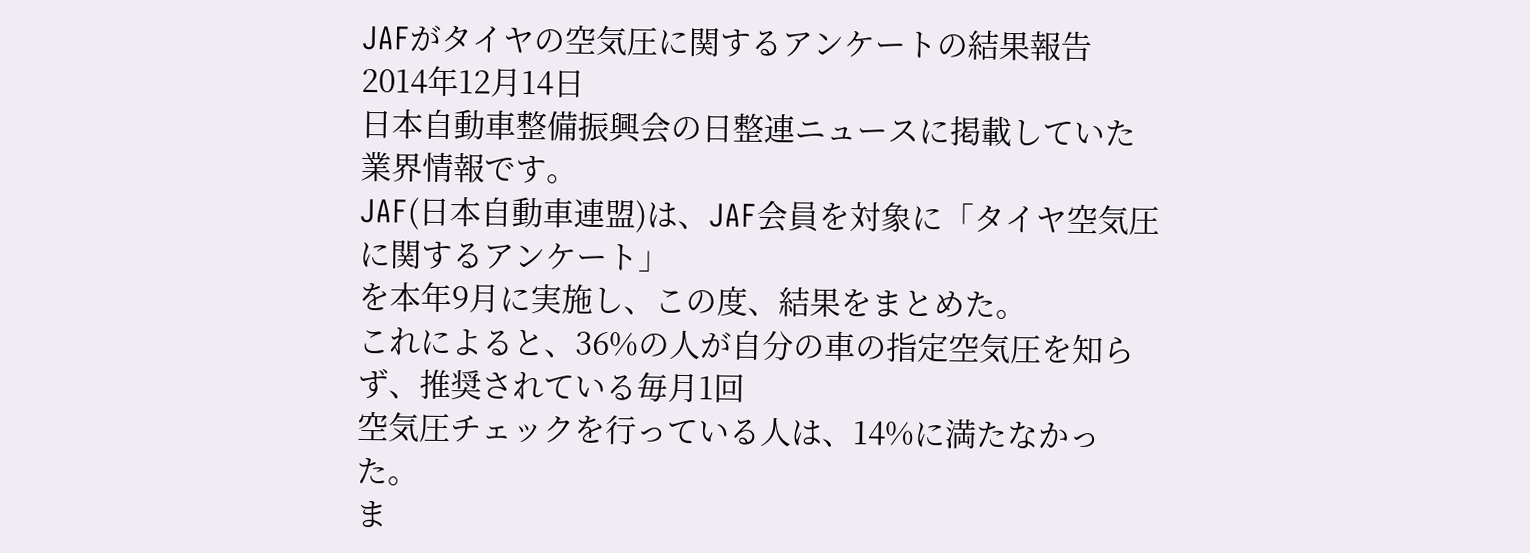JAFがタイヤの空気圧に関するアンケートの結果報告
2014年12月14日
日本自動車整備振興会の日整連ニュースに掲載していた業界情報です。
JAF(日本自動車連盟)は、JAF会員を対象に「タイヤ空気圧に関するアンケート」
を本年9月に実施し、この度、結果をまとめた。
これによると、36%の人が自分の車の指定空気圧を知らず、推奨されている毎月1回
空気圧チェックを行っている人は、14%に満たなかった。
ま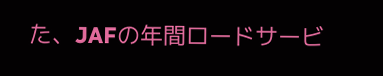た、JAFの年間ロードサービ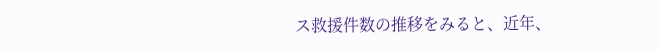ス救援件数の推移をみると、近年、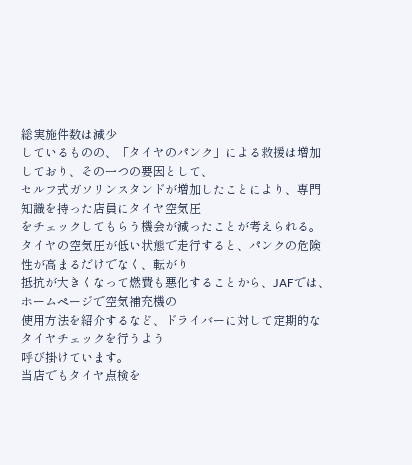総実施件数は減少
しているものの、「タイヤのパンク」による救援は増加しており、その一つの要因として、
セルフ式ガソリンスタンドが増加したことにより、専門知識を持った店員にタイヤ空気圧
をチェックしてもらう機会が減ったことが考えられる。
タイヤの空気圧が低い状態で走行すると、パンクの危険性が高まるだけでなく、転がり
抵抗が大きくなって燃費も悪化することから、JAFでは、ホームページで空気補充機の
使用方法を紹介するなど、ドライバーに対して定期的なタイヤチェックを行うよう
呼び掛けています。
当店でもタイヤ点検を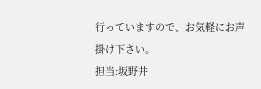行っていますので、お気軽にお声掛け下さい。
担当:坂野井